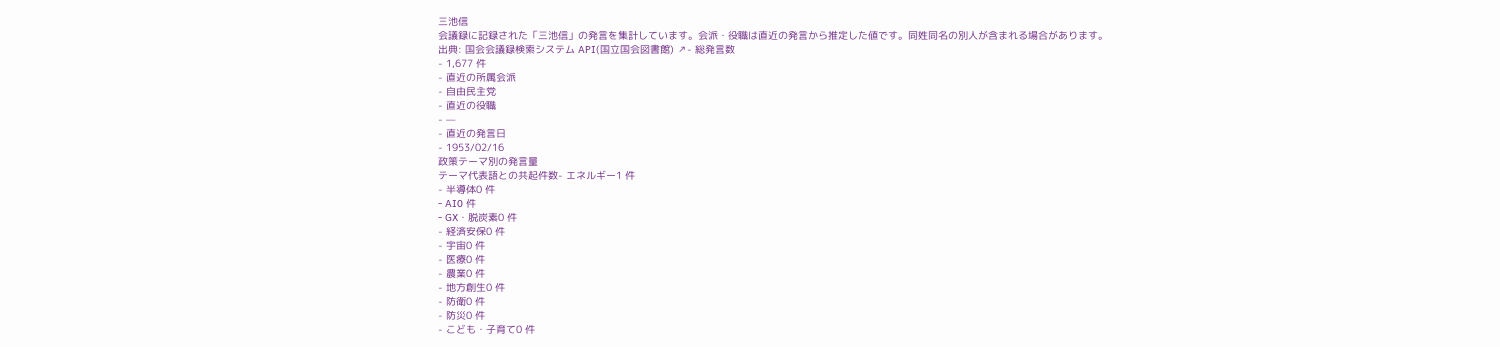三池信
会議録に記録された「三池信」の発言を集計しています。会派・役職は直近の発言から推定した値です。同姓同名の別人が含まれる場合があります。
出典: 国会会議録検索システム API(国立国会図書館) ↗- 総発言数
- 1,677 件
- 直近の所属会派
- 自由民主党
- 直近の役職
- —
- 直近の発言日
- 1953/02/16
政策テーマ別の発言量
テーマ代表語との共起件数- エネルギー1 件
- 半導体0 件
- AI0 件
- GX・脱炭素0 件
- 経済安保0 件
- 宇宙0 件
- 医療0 件
- 農業0 件
- 地方創生0 件
- 防衛0 件
- 防災0 件
- こども・子育て0 件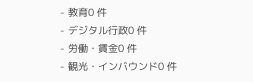- 教育0 件
- デジタル行政0 件
- 労働・賃金0 件
- 観光・インバウンド0 件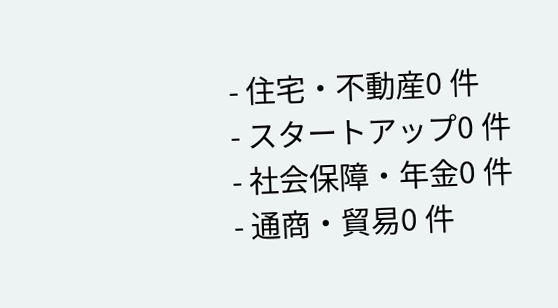- 住宅・不動産0 件
- スタートアップ0 件
- 社会保障・年金0 件
- 通商・貿易0 件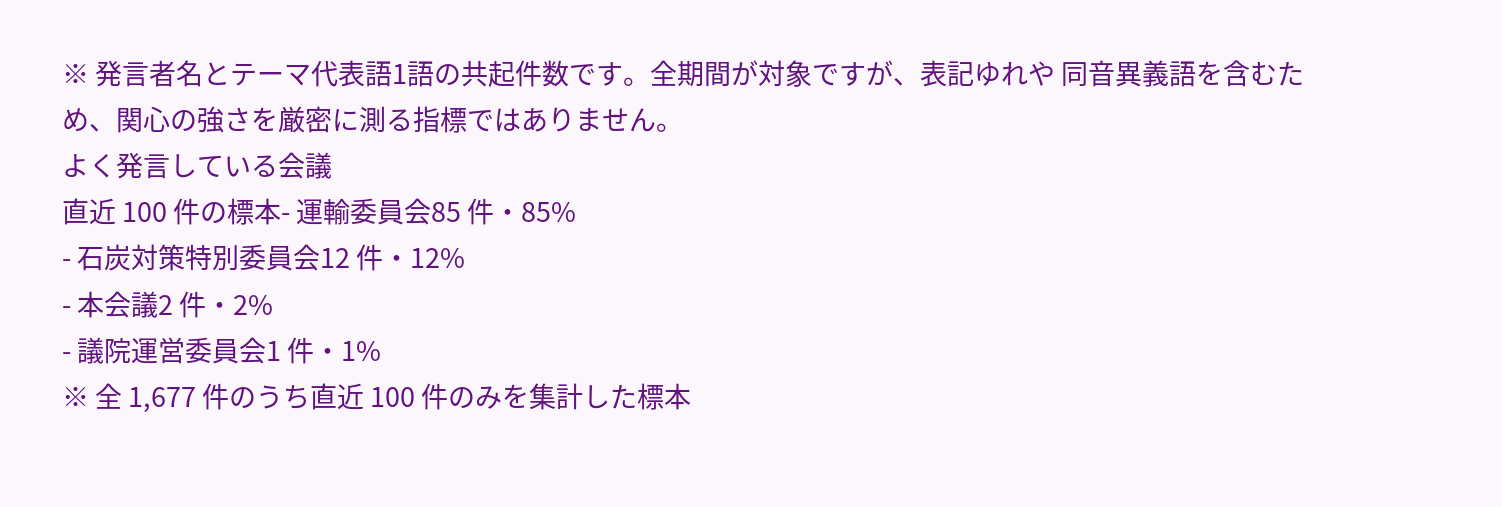※ 発言者名とテーマ代表語1語の共起件数です。全期間が対象ですが、表記ゆれや 同音異義語を含むため、関心の強さを厳密に測る指標ではありません。
よく発言している会議
直近 100 件の標本- 運輸委員会85 件・85%
- 石炭対策特別委員会12 件・12%
- 本会議2 件・2%
- 議院運営委員会1 件・1%
※ 全 1,677 件のうち直近 100 件のみを集計した標本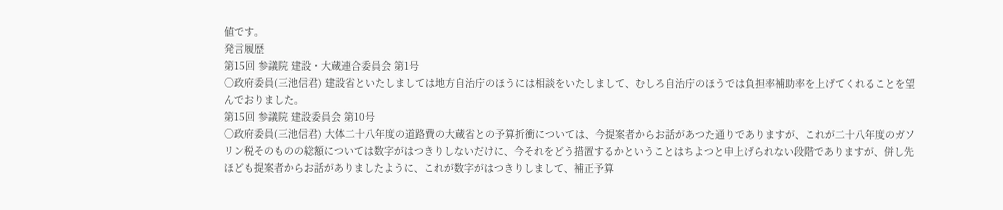値です。
発言履歴
第15回 参議院 建設・大蔵連合委員会 第1号
○政府委員(三池信君) 建設省といたしましては地方自治庁のほうには相談をいたしまして、むしろ自治庁のほうでは負担率補助率を上げてくれることを望んでおりました。
第15回 参議院 建設委員会 第10号
○政府委員(三池信君) 大体二十八年度の道路費の大蔵省との予算折衝については、今提案者からお話があつた通りでありますが、これが二十八年度のガソリン税そのものの総額については数字がはつきりしないだけに、今それをどう措置するかということはちよつと申上げられない段階でありますが、併し先ほども提案者からお話がありましたように、これが数字がはつきりしまして、補正予算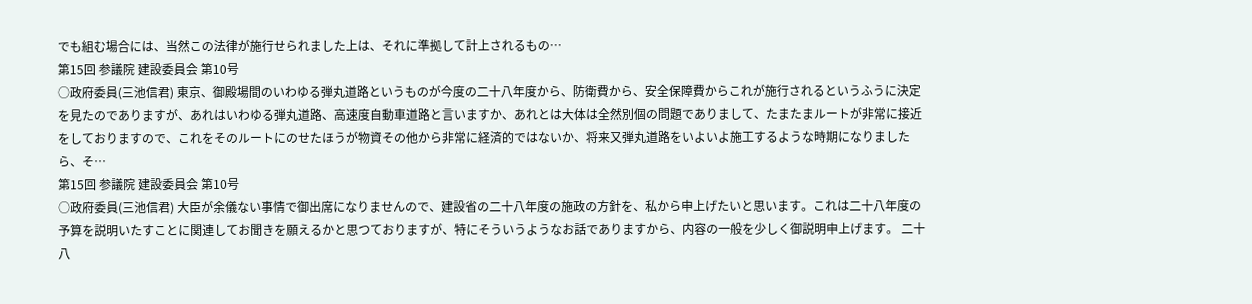でも組む場合には、当然この法律が施行せられました上は、それに準拠して計上されるもの…
第15回 参議院 建設委員会 第10号
○政府委員(三池信君) 東京、御殿場間のいわゆる弾丸道路というものが今度の二十八年度から、防衛費から、安全保障費からこれが施行されるというふうに決定を見たのでありますが、あれはいわゆる弾丸道路、高速度自動車道路と言いますか、あれとは大体は全然別個の問題でありまして、たまたまルートが非常に接近をしておりますので、これをそのルートにのせたほうが物資その他から非常に経済的ではないか、将来又弾丸道路をいよいよ施工するような時期になりましたら、そ…
第15回 参議院 建設委員会 第10号
○政府委員(三池信君) 大臣が余儀ない事情で御出席になりませんので、建設省の二十八年度の施政の方針を、私から申上げたいと思います。これは二十八年度の予算を説明いたすことに関連してお聞きを願えるかと思つておりますが、特にそういうようなお話でありますから、内容の一般を少しく御説明申上げます。 二十八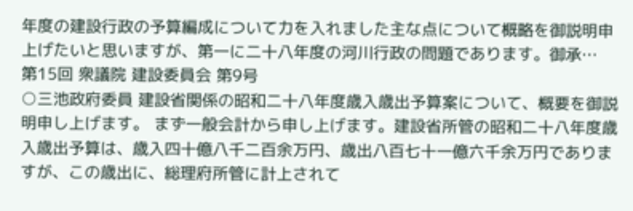年度の建設行政の予算編成について力を入れました主な点について概略を御説明申上げたいと思いますが、第一に二十八年度の河川行政の問題であります。御承…
第15回 衆議院 建設委員会 第9号
○三池政府委員 建設省関係の昭和二十八年度歳入歳出予算案について、概要を御説明申し上げます。 まず一般会計から申し上げます。建設省所管の昭和二十八年度歳入歳出予算は、歳入四十億八千二百余万円、歳出八百七十一億六千余万円でありますが、この歳出に、総理府所管に計上されて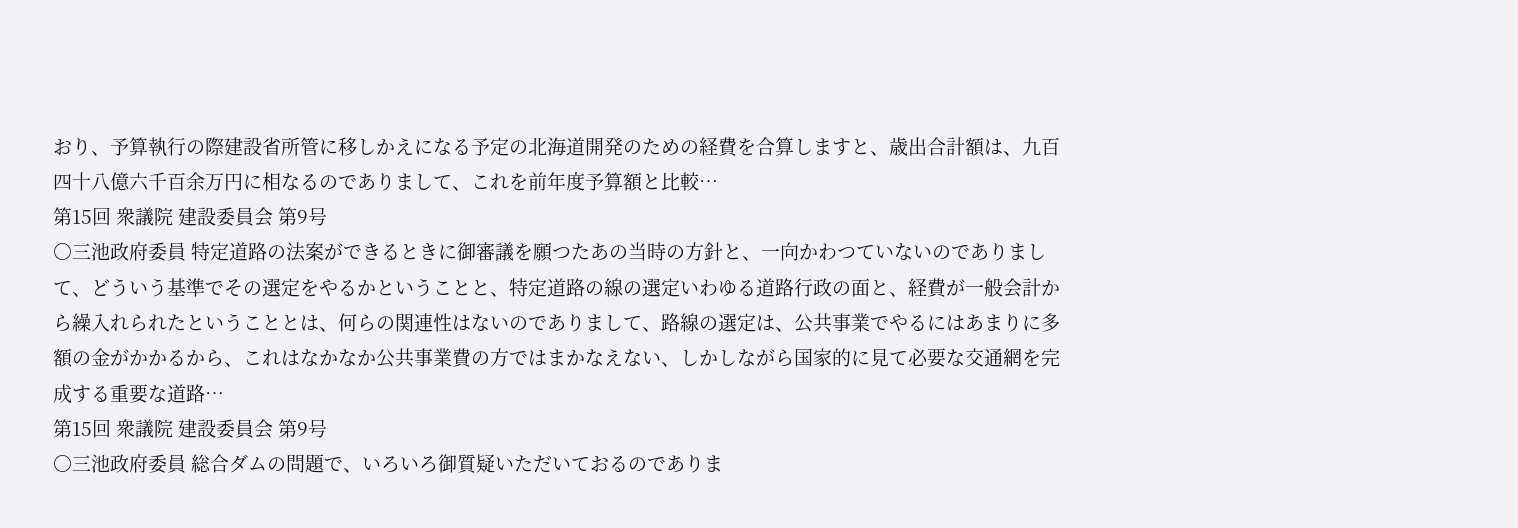おり、予算執行の際建設省所管に移しかえになる予定の北海道開発のための経費を合算しますと、歳出合計額は、九百四十八億六千百余万円に相なるのでありまして、これを前年度予算額と比較…
第15回 衆議院 建設委員会 第9号
○三池政府委員 特定道路の法案ができるときに御審議を願つたあの当時の方針と、一向かわつていないのでありまして、どういう基準でその選定をやるかということと、特定道路の線の選定いわゆる道路行政の面と、経費が一般会計から繰入れられたということとは、何らの関連性はないのでありまして、路線の選定は、公共事業でやるにはあまりに多額の金がかかるから、これはなかなか公共事業費の方ではまかなえない、しかしながら国家的に見て必要な交通網を完成する重要な道路…
第15回 衆議院 建設委員会 第9号
○三池政府委員 総合ダムの問題で、いろいろ御質疑いただいておるのでありま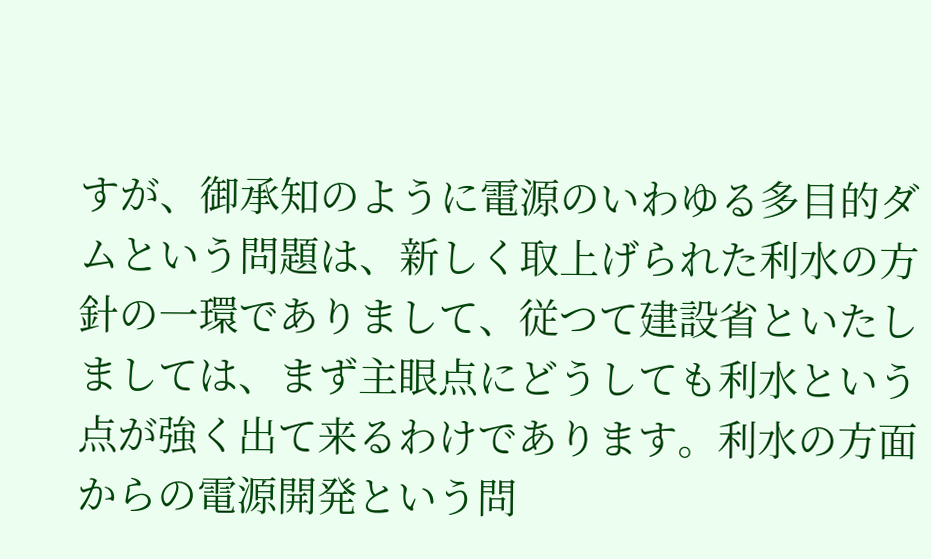すが、御承知のように電源のいわゆる多目的ダムという問題は、新しく取上げられた利水の方針の一環でありまして、従つて建設省といたしましては、まず主眼点にどうしても利水という点が強く出て来るわけであります。利水の方面からの電源開発という問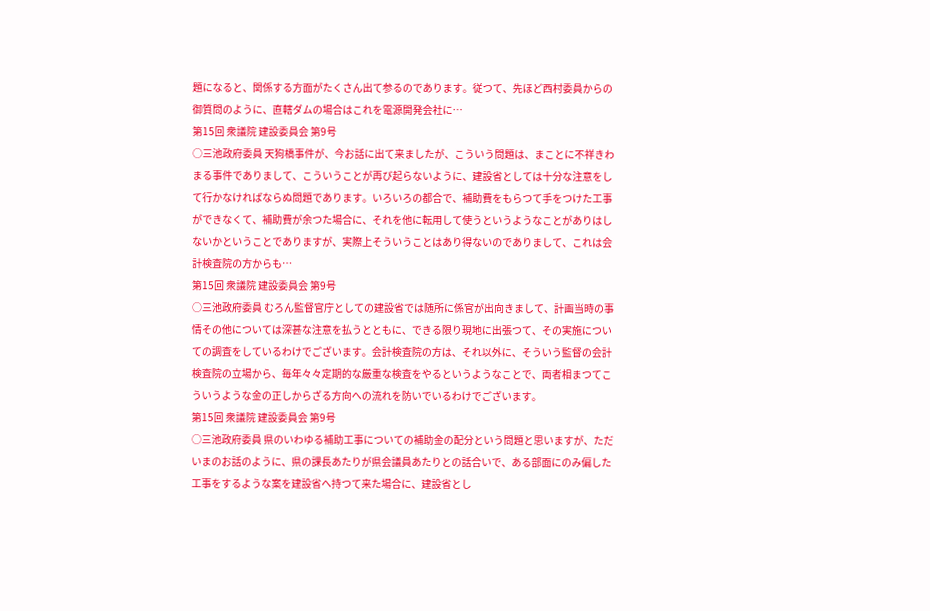題になると、関係する方面がたくさん出て参るのであります。従つて、先ほど西村委員からの御質問のように、直轄ダムの場合はこれを電源開発会社に…
第15回 衆議院 建設委員会 第9号
○三池政府委員 天狗橋事件が、今お話に出て来ましたが、こういう問題は、まことに不祥きわまる事件でありまして、こういうことが再び起らないように、建設省としては十分な注意をして行かなければならぬ問題であります。いろいろの都合で、補助費をもらつて手をつけた工事ができなくて、補助費が余つた場合に、それを他に転用して使うというようなことがありはしないかということでありますが、実際上そういうことはあり得ないのでありまして、これは会計検査院の方からも…
第15回 衆議院 建設委員会 第9号
○三池政府委員 むろん監督官庁としての建設省では随所に係官が出向きまして、計画当時の事情その他については深甚な注意を払うとともに、できる限り現地に出張つて、その実施についての調査をしているわけでございます。会計検査院の方は、それ以外に、そういう監督の会計検査院の立場から、毎年々々定期的な厳重な検査をやるというようなことで、両者相まつてこういうような金の正しからざる方向への流れを防いでいるわけでございます。
第15回 衆議院 建設委員会 第9号
○三池政府委員 県のいわゆる補助工事についての補助金の配分という問題と思いますが、ただいまのお話のように、県の課長あたりが県会議員あたりとの話合いで、ある部面にのみ偏した工事をするような案を建設省へ持つて来た場合に、建設省とし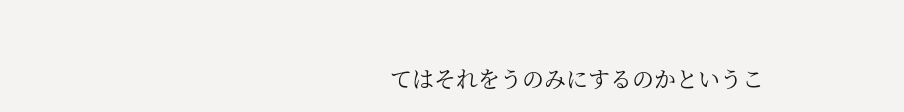てはそれをうのみにするのかというこ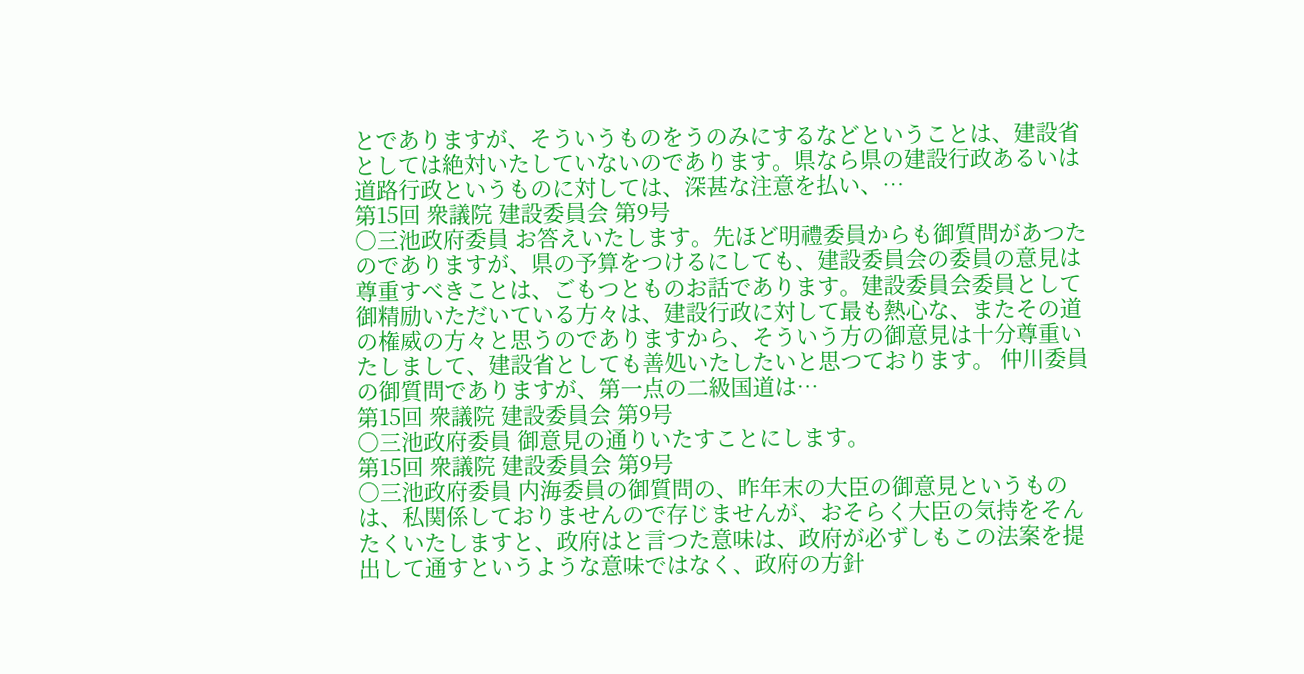とでありますが、そういうものをうのみにするなどということは、建設省としては絶対いたしていないのであります。県なら県の建設行政あるいは道路行政というものに対しては、深甚な注意を払い、…
第15回 衆議院 建設委員会 第9号
○三池政府委員 お答えいたします。先ほど明禮委員からも御質問があつたのでありますが、県の予算をつけるにしても、建設委員会の委員の意見は尊重すべきことは、ごもつとものお話であります。建設委員会委員として御精励いただいている方々は、建設行政に対して最も熱心な、またその道の権威の方々と思うのでありますから、そういう方の御意見は十分尊重いたしまして、建設省としても善処いたしたいと思つております。 仲川委員の御質問でありますが、第一点の二級国道は…
第15回 衆議院 建設委員会 第9号
○三池政府委員 御意見の通りいたすことにします。
第15回 衆議院 建設委員会 第9号
○三池政府委員 内海委員の御質問の、昨年末の大臣の御意見というものは、私関係しておりませんので存じませんが、おそらく大臣の気持をそんたくいたしますと、政府はと言つた意味は、政府が必ずしもこの法案を提出して通すというような意味ではなく、政府の方針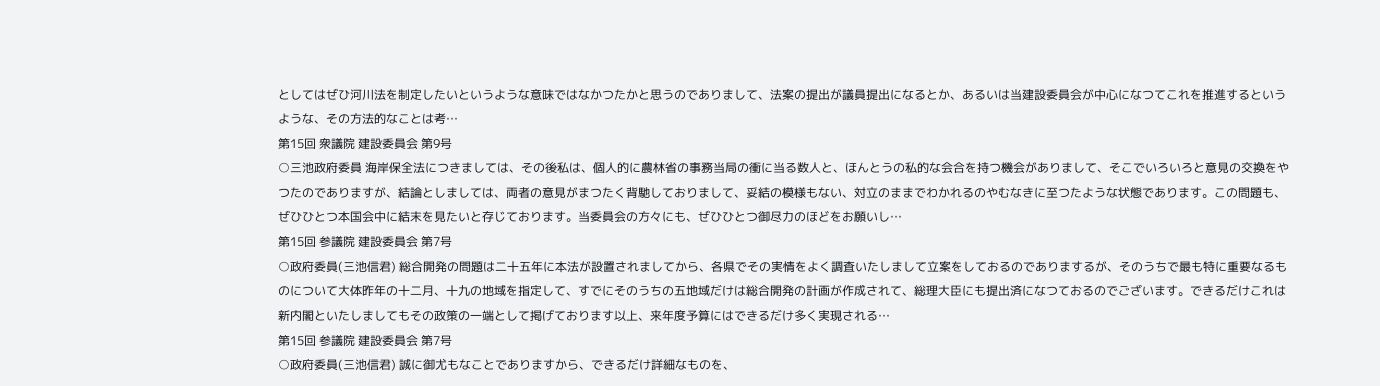としてはぜひ河川法を制定したいというような意味ではなかつたかと思うのでありまして、法案の提出が議員提出になるとか、あるいは当建設委員会が中心になつてこれを推進するというような、その方法的なことは考…
第15回 衆議院 建設委員会 第9号
○三池政府委員 海岸保全法につきましては、その後私は、個人的に農林省の事務当局の衝に当る数人と、ほんとうの私的な会合を持つ機会がありまして、そこでいろいろと意見の交換をやつたのでありますが、結論としましては、両者の意見がまつたく背馳しておりまして、妥結の模様もない、対立のままでわかれるのやむなきに至つたような状態であります。この問題も、ぜひひとつ本国会中に結末を見たいと存じております。当委員会の方々にも、ぜひひとつ御尽力のほどをお願いし…
第15回 参議院 建設委員会 第7号
○政府委員(三池信君) 総合開発の問題は二十五年に本法が設置されましてから、各県でその実情をよく調査いたしまして立案をしておるのでありまするが、そのうちで最も特に重要なるものについて大体昨年の十二月、十九の地域を指定して、すでにそのうちの五地域だけは総合開発の計画が作成されて、総理大臣にも提出済になつておるのでございます。できるだけこれは新内閣といたしましてもその政策の一端として掲げております以上、来年度予算にはできるだけ多く実現される…
第15回 参議院 建設委員会 第7号
○政府委員(三池信君) 誠に御尤もなことでありますから、できるだけ詳細なものを、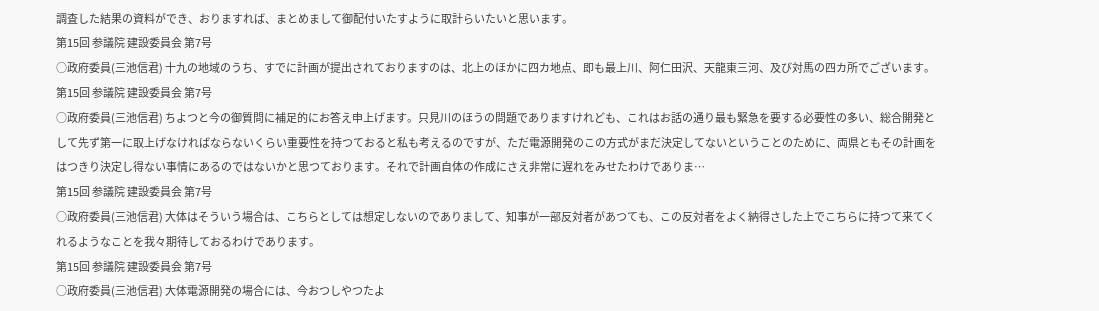調査した結果の資料ができ、おりますれば、まとめまして御配付いたすように取計らいたいと思います。
第15回 参議院 建設委員会 第7号
○政府委員(三池信君) 十九の地域のうち、すでに計画が提出されておりますのは、北上のほかに四カ地点、即も最上川、阿仁田沢、天龍東三河、及び対馬の四カ所でございます。
第15回 参議院 建設委員会 第7号
○政府委員(三池信君) ちよつと今の御質問に補足的にお答え申上げます。只見川のほうの問題でありますけれども、これはお話の通り最も緊急を要する必要性の多い、総合開発として先ず第一に取上げなければならないくらい重要性を持つておると私も考えるのですが、ただ電源開発のこの方式がまだ決定してないということのために、両県ともその計画をはつきり決定し得ない事情にあるのではないかと思つております。それで計画自体の作成にさえ非常に遅れをみせたわけでありま…
第15回 参議院 建設委員会 第7号
○政府委員(三池信君) 大体はそういう場合は、こちらとしては想定しないのでありまして、知事が一部反対者があつても、この反対者をよく納得さした上でこちらに持つて来てくれるようなことを我々期待しておるわけであります。
第15回 参議院 建設委員会 第7号
○政府委員(三池信君) 大体電源開発の場合には、今おつしやつたよ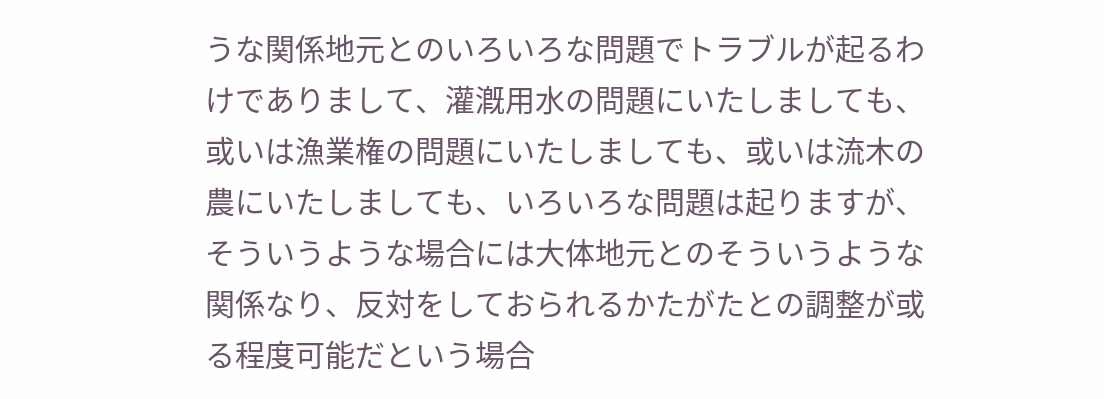うな関係地元とのいろいろな問題でトラブルが起るわけでありまして、灌漑用水の問題にいたしましても、或いは漁業権の問題にいたしましても、或いは流木の農にいたしましても、いろいろな問題は起りますが、そういうような場合には大体地元とのそういうような関係なり、反対をしておられるかたがたとの調整が或る程度可能だという場合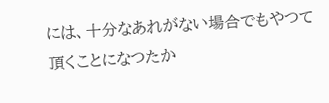には、十分なあれがない場合でもやつて頂くことになつたか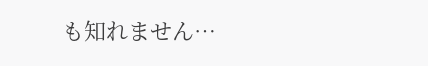も知れません…